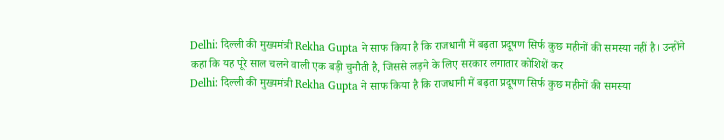Delhi: दिल्ली की मुख्यमंत्री Rekha Gupta ने साफ किया है कि राजधानी में बढ़ता प्रदूषण सिर्फ कुछ महीनों की समस्या नहीं है। उन्होंने कहा कि यह पूरे साल चलने वाली एक बड़ी चुनौती है, जिससे लड़ने के लिए सरकार लगातार कोशिशें कर
Delhi: दिल्ली की मुख्यमंत्री Rekha Gupta ने साफ किया है कि राजधानी में बढ़ता प्रदूषण सिर्फ कुछ महीनों की समस्या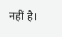नहीं है।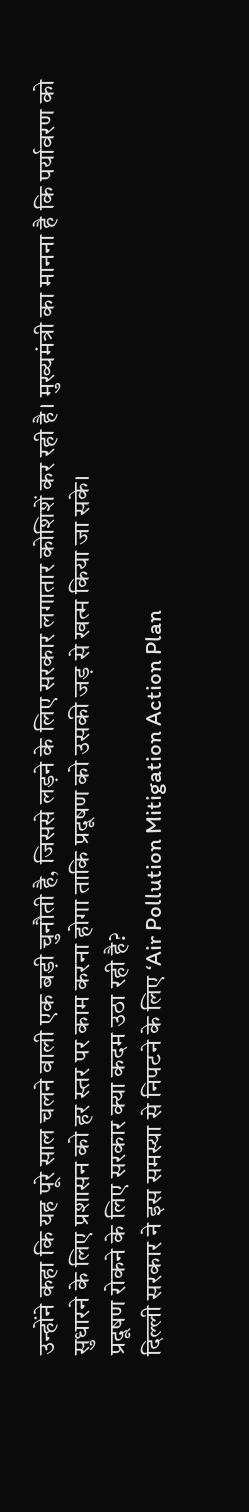उन्होंने कहा कि यह पूरे साल चलने वाली एक बड़ी चुनौती है, जिससे लड़ने के लिए सरकार लगातार कोशिशें कर रही है। मुख्यमंत्री का मानना है कि पर्यावरण को सुधारने के लिए प्रशासन को हर स्तर पर काम करना होगा ताकि प्रदूषण को उसकी जड़ से खत्म किया जा सके।
प्रदूषण रोकने के लिए सरकार क्या कदम उठा रही है?
दिल्ली सरकार ने इस समस्या से निपटने के लिए ‘Air Pollution Mitigation Action Plan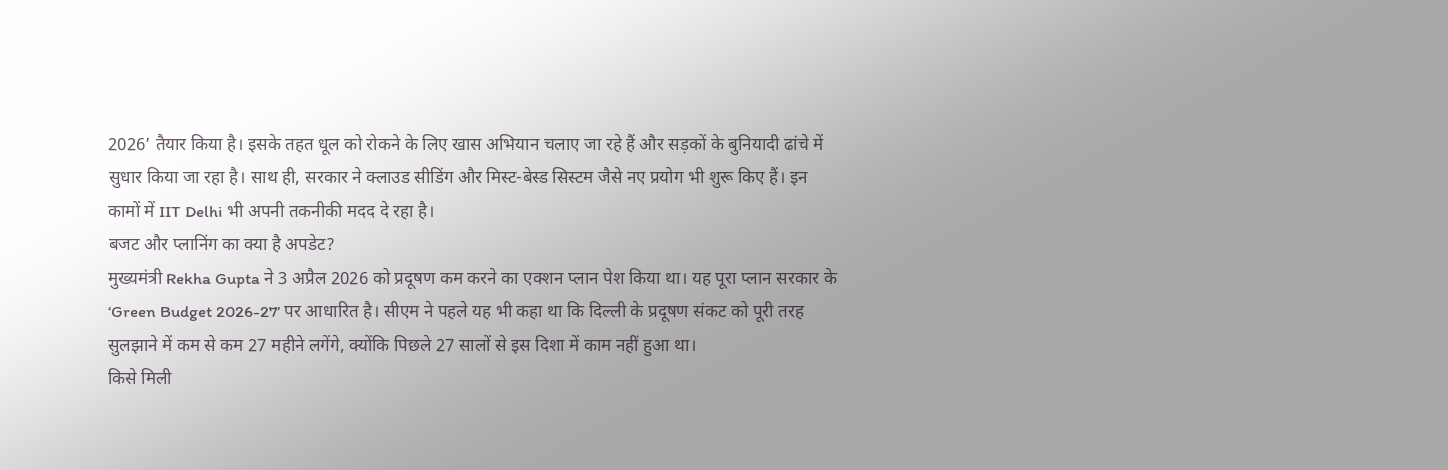2026’ तैयार किया है। इसके तहत धूल को रोकने के लिए खास अभियान चलाए जा रहे हैं और सड़कों के बुनियादी ढांचे में सुधार किया जा रहा है। साथ ही, सरकार ने क्लाउड सीडिंग और मिस्ट-बेस्ड सिस्टम जैसे नए प्रयोग भी शुरू किए हैं। इन कामों में IIT Delhi भी अपनी तकनीकी मदद दे रहा है।
बजट और प्लानिंग का क्या है अपडेट?
मुख्यमंत्री Rekha Gupta ने 3 अप्रैल 2026 को प्रदूषण कम करने का एक्शन प्लान पेश किया था। यह पूरा प्लान सरकार के ‘Green Budget 2026-27’ पर आधारित है। सीएम ने पहले यह भी कहा था कि दिल्ली के प्रदूषण संकट को पूरी तरह सुलझाने में कम से कम 27 महीने लगेंगे, क्योंकि पिछले 27 सालों से इस दिशा में काम नहीं हुआ था।
किसे मिली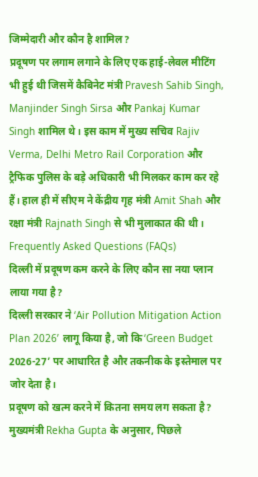जिम्मेदारी और कौन है शामिल?
प्रदूषण पर लगाम लगाने के लिए एक हाई-लेवल मीटिंग भी हुई थी जिसमें कैबिनेट मंत्री Pravesh Sahib Singh, Manjinder Singh Sirsa और Pankaj Kumar Singh शामिल थे। इस काम में मुख्य सचिव Rajiv Verma, Delhi Metro Rail Corporation और ट्रैफिक पुलिस के बड़े अधिकारी भी मिलकर काम कर रहे हैं। हाल ही में सीएम ने केंद्रीय गृह मंत्री Amit Shah और रक्षा मंत्री Rajnath Singh से भी मुलाकात की थी।
Frequently Asked Questions (FAQs)
दिल्ली में प्रदूषण कम करने के लिए कौन सा नया प्लान लाया गया है?
दिल्ली सरकार ने ‘Air Pollution Mitigation Action Plan 2026’ लागू किया है, जो कि ‘Green Budget 2026-27’ पर आधारित है और तकनीक के इस्तेमाल पर जोर देता है।
प्रदूषण को खत्म करने में कितना समय लग सकता है?
मुख्यमंत्री Rekha Gupta के अनुसार, पिछले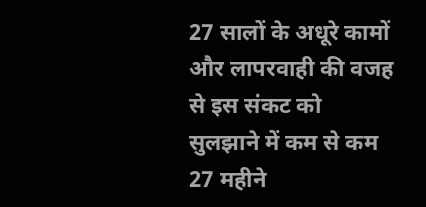27 सालों के अधूरे कामों और लापरवाही की वजह से इस संकट को सुलझाने में कम से कम 27 महीने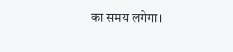का समय लगेगा।